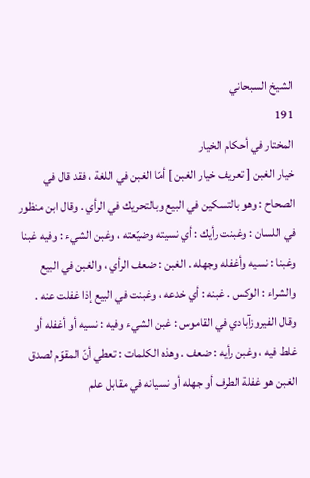الشيخ السبحاني
191
المختار في أحكام الخيار
خيار الغبن [ تعريف خيار الغبن ] أمّا الغبن في اللغة ، فقد قال في الصحاح : وهو بالتسكين في البيع وبالتحريك في الرأي . وقال ابن منظور في اللسان : وغبنت رأيك : أي نسيته وضيّعته ، وغبن الشيء : وفيه غبنا وغبنا : نسيه وأغفله وجهله . الغبن : ضعف الرأي ، والغبن في البيع والشراء : الوكس . غبنه : أي خدعه ، وغبنت في البيع إذا غفلت عنه . وقال الفيروزآبادي في القاموس : غبن الشيء وفيه : نسيه أو أغفله أو غلط فيه ، وغبن رأيه : ضعف . وهذه الكلمات : تعطي أنّ المقوّم لصدق الغبن هو غفلة الطرف أو جهله أو نسيانه في مقابل علم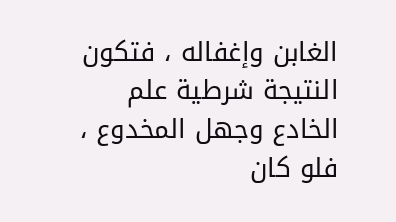الغابن وإغفاله ، فتكون النتيجة شرطية علم الخادع وجهل المخدوع ، فلو كان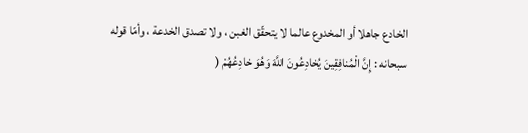الخادع جاهلا أو المخدوع عالما لا يتحقّق الغبن ، ولا تصدق الخدعة ، وأمّا قوله سبحانه : إِنَّ الْمُنافِقِينَ يُخادِعُونَ اللَّهَ وَهُوَ خادِعُهُمْ (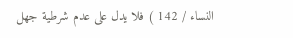النساء / 142 ) فلا يدل على عدم شرطية جهل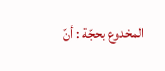المخدوع بحجّة : أنّ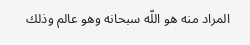المراد منه هو اللّه سبحانه وهو عالم وذلك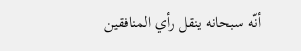أنّه سبحانه ينقل رأي المنافقين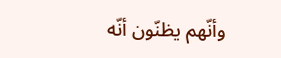وأنّهم يظنّون أنّه